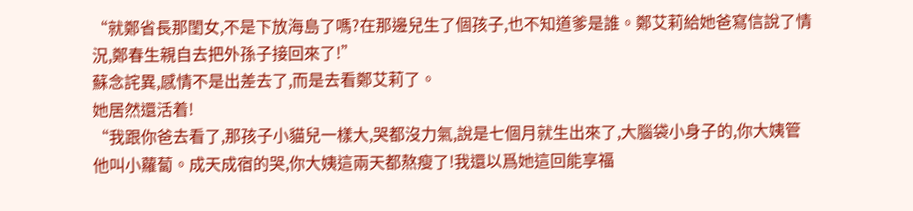“就鄭省長那閨女,不是下放海島了嗎?在那邊兒生了個孩子,也不知道爹是誰。鄭艾莉給她爸寫信說了情況,鄭春生親自去把外孫子接回來了!”
蘇念詫異,感情不是出差去了,而是去看鄭艾莉了。
她居然還活着!
“我跟你爸去看了,那孩子小貓兒一樣大,哭都沒力氣,說是七個月就生出來了,大腦袋小身子的,你大姨管他叫小蘿蔔。成天成宿的哭,你大姨這兩天都熬瘦了!我還以爲她這回能享福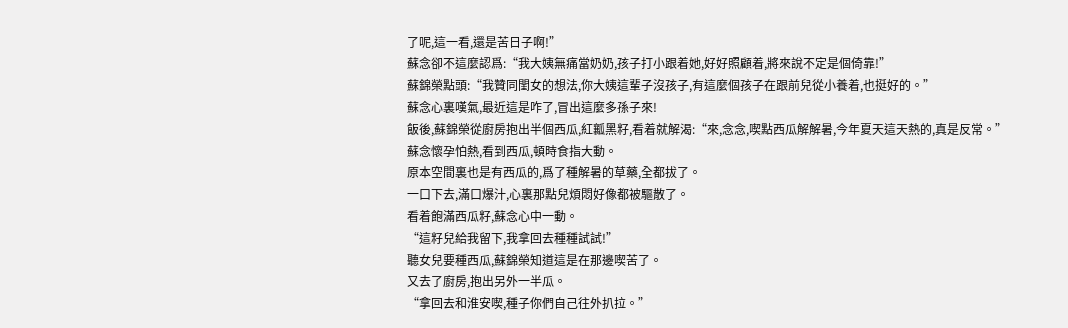了呢,這一看,還是苦日子啊!”
蘇念卻不這麼認爲:“我大姨無痛當奶奶,孩子打小跟着她,好好照顧着,將來說不定是個倚靠!”
蘇錦榮點頭:“我贊同閨女的想法,你大姨這輩子沒孩子,有這麼個孩子在跟前兒從小養着,也挺好的。”
蘇念心裏嘆氣,最近這是咋了,冒出這麼多孫子來!
飯後,蘇錦榮從廚房抱出半個西瓜,紅瓤黑籽,看着就解渴:“來,念念,喫點西瓜解解暑,今年夏天這天熱的,真是反常。”
蘇念懷孕怕熱,看到西瓜,頓時食指大動。
原本空間裏也是有西瓜的,爲了種解暑的草藥,全都拔了。
一口下去,滿口爆汁,心裏那點兒煩悶好像都被驅散了。
看着飽滿西瓜籽,蘇念心中一動。
“這籽兒給我留下,我拿回去種種試試!”
聽女兒要種西瓜,蘇錦榮知道這是在那邊喫苦了。
又去了廚房,抱出另外一半瓜。
“拿回去和淮安喫,種子你們自己往外扒拉。”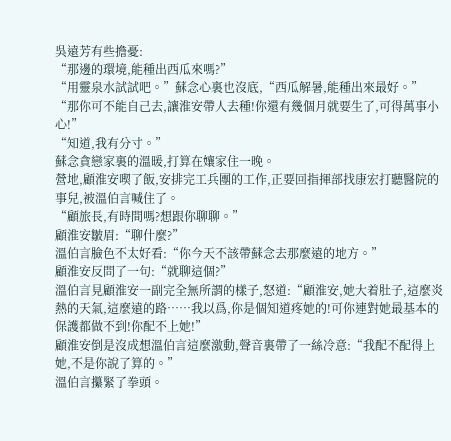吳遠芳有些擔憂:
“那邊的環境,能種出西瓜來嗎?”
“用靈泉水試試吧。”蘇念心裏也沒底,“西瓜解暑,能種出來最好。”
“那你可不能自己去,讓淮安帶人去種!你還有幾個月就要生了,可得萬事小心!”
“知道,我有分寸。”
蘇念貪戀家裏的溫暖,打算在孃家住一晚。
營地,顧淮安喫了飯,安排完工兵團的工作,正要回指揮部找康宏打聽醫院的事兒,被溫伯言喊住了。
“顧旅長,有時間嗎?想跟你聊聊。”
顧淮安皺眉:“聊什麼?”
溫伯言臉色不太好看:“你今天不該帶蘇念去那麼遠的地方。”
顧淮安反問了一句:“就聊這個?”
溫伯言見顧淮安一副完全無所謂的樣子,怒道:“顧淮安,她大着肚子,這麼炎熱的天氣,這麼遠的路……我以爲,你是個知道疼她的!可你連對她最基本的保護都做不到!你配不上她!”
顧淮安倒是沒成想溫伯言這麼激動,聲音裏帶了一絲冷意:“我配不配得上她,不是你說了算的。”
溫伯言攥緊了拳頭。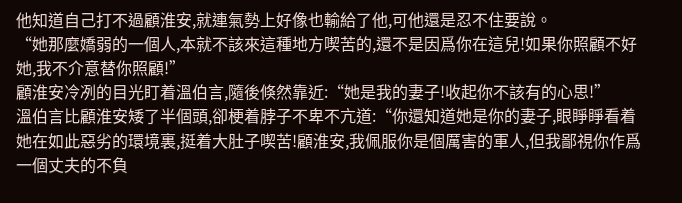他知道自己打不過顧淮安,就連氣勢上好像也輸給了他,可他還是忍不住要說。
“她那麼嬌弱的一個人,本就不該來這種地方喫苦的,還不是因爲你在這兒!如果你照顧不好她,我不介意替你照顧!”
顧淮安冷冽的目光盯着溫伯言,隨後倏然靠近:“她是我的妻子!收起你不該有的心思!”
溫伯言比顧淮安矮了半個頭,卻梗着脖子不卑不亢道:“你還知道她是你的妻子,眼睜睜看着她在如此惡劣的環境裏,挺着大肚子喫苦!顧淮安,我佩服你是個厲害的軍人,但我鄙視你作爲一個丈夫的不負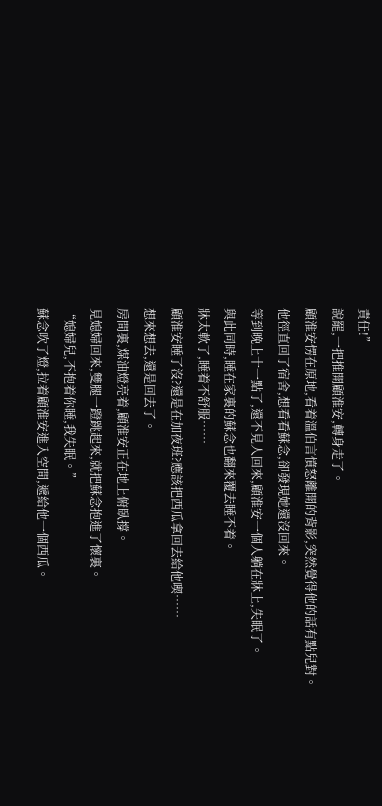責任!”
說罷,一把推開顧淮安,轉身走了。
顧淮安愣在原地,看着溫伯言憤怒離開的背影,突然覺得他的話有點兒對。
他徑直回了宿舍,想看看蘇念,卻發現她還沒回來。
等到晚上十一點了,還不見人回來,顧淮安一個人躺在牀上,失眠了。
與此同時,睡在家裏的蘇念也翻來覆去睡不着。
牀太軟了,睡着不舒服……
顧淮安睡了沒?還是在加夜班?應該把西瓜拿回去給他喫……
想來想去,還是回去了。
房間裏,煤油燈亮着,顧淮安正在地上俯臥撐。
見媳婦回來,雙腿一蹬跳起來,就把蘇念抱進了懷裏。
“媳婦兒,不抱着你睡,我失眠。”
蘇念吹了燈,拉着顧淮安進入空間,遞給他一個西瓜。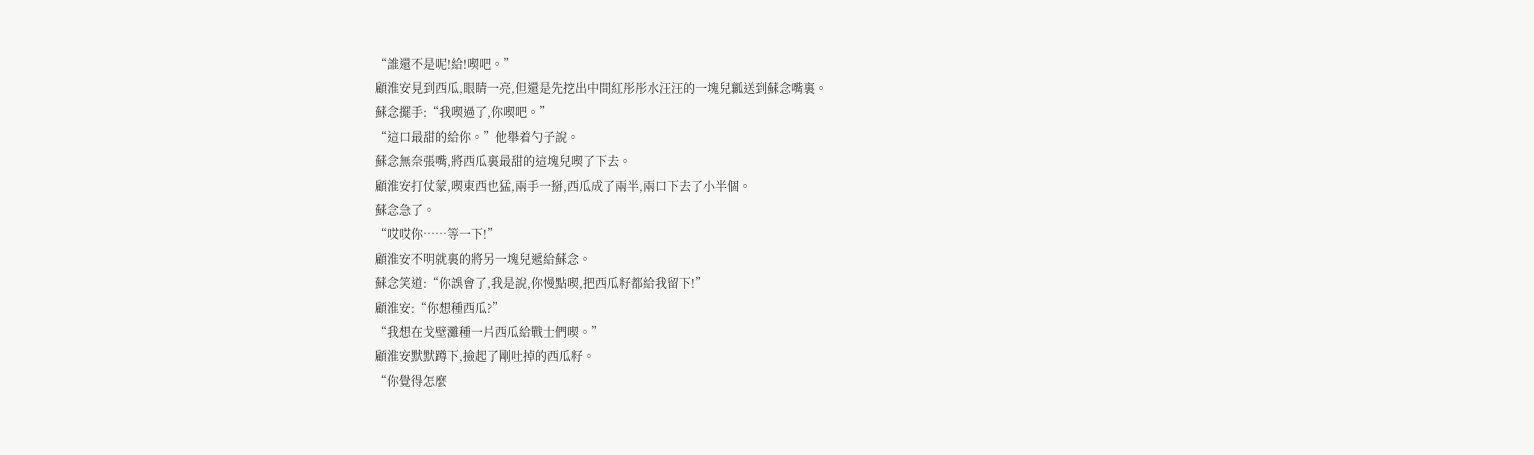“誰還不是呢!給!喫吧。”
顧淮安見到西瓜,眼睛一亮,但還是先挖出中間紅彤彤水汪汪的一塊兒瓤送到蘇念嘴裏。
蘇念擺手:“我喫過了,你喫吧。”
“這口最甜的給你。”他舉着勺子說。
蘇念無奈張嘴,將西瓜裏最甜的這塊兒喫了下去。
顧淮安打仗蒙,喫東西也猛,兩手一掰,西瓜成了兩半,兩口下去了小半個。
蘇念急了。
“哎哎你……等一下!”
顧淮安不明就裏的將另一塊兒遞給蘇念。
蘇念笑道:“你誤會了,我是說,你慢點喫,把西瓜籽都給我留下!”
顧淮安:“你想種西瓜?”
“我想在戈壁灘種一片西瓜給戰士們喫。”
顧淮安默默蹲下,撿起了剛吐掉的西瓜籽。
“你覺得怎麼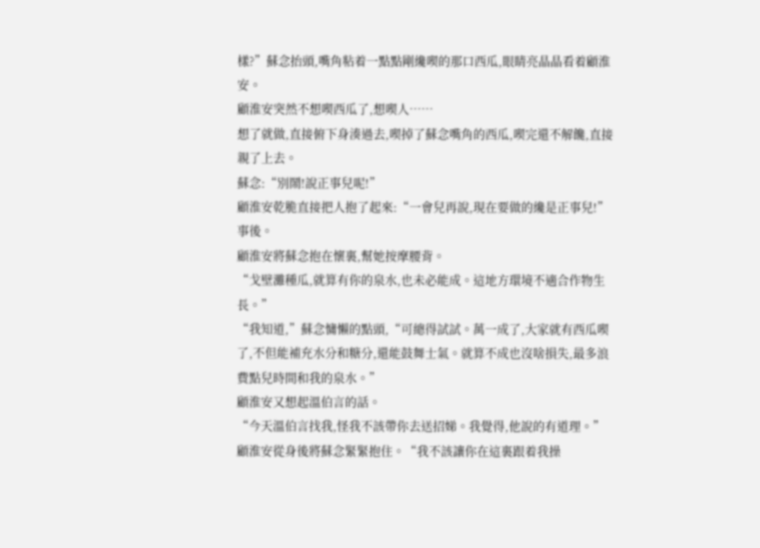樣?”蘇念抬頭,嘴角粘着一點點剛纔喫的那口西瓜,眼睛亮晶晶看着顧淮安。
顧淮安突然不想喫西瓜了,想喫人……
想了就做,直接俯下身湊過去,喫掉了蘇念嘴角的西瓜,喫完還不解饞,直接親了上去。
蘇念:“別鬧!說正事兒呢!”
顧淮安乾脆直接把人抱了起來:“一會兒再說,現在要做的纔是正事兒!”
事後。
顧淮安將蘇念抱在懷裏,幫她按摩腰背。
“戈壁灘種瓜,就算有你的泉水,也未必能成。這地方環境不適合作物生長。”
“我知道,”蘇念慵懶的點頭,“可總得試試。萬一成了,大家就有西瓜喫了,不但能補充水分和糖分,還能鼓舞士氣。就算不成也沒啥損失,最多浪費點兒時間和我的泉水。”
顧淮安又想起溫伯言的話。
“今天溫伯言找我,怪我不該帶你去送招娣。我覺得,他說的有道理。”顧淮安從身後將蘇念緊緊抱住。“我不該讓你在這裏跟着我操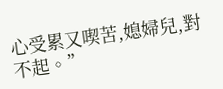心受累又喫苦,媳婦兒,對不起。”